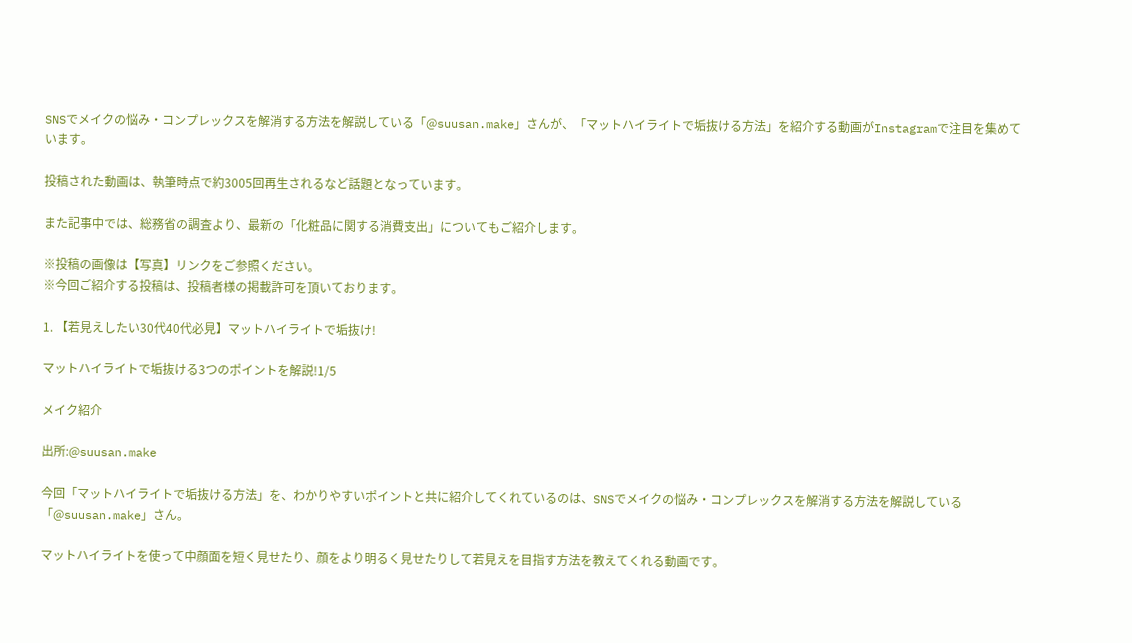SNSでメイクの悩み・コンプレックスを解消する方法を解説している「@suusan.make」さんが、「マットハイライトで垢抜ける方法」を紹介する動画がInstagramで注目を集めています。

投稿された動画は、執筆時点で約3005回再生されるなど話題となっています。

また記事中では、総務省の調査より、最新の「化粧品に関する消費支出」についてもご紹介します。

※投稿の画像は【写真】リンクをご参照ください。
※今回ご紹介する投稿は、投稿者様の掲載許可を頂いております。

1. 【若見えしたい30代40代必見】マットハイライトで垢抜け!

マットハイライトで垢抜ける3つのポイントを解説!1/5

メイク紹介

出所:@suusan.make

今回「マットハイライトで垢抜ける方法」を、わかりやすいポイントと共に紹介してくれているのは、SNSでメイクの悩み・コンプレックスを解消する方法を解説している「@suusan.make」さん。

マットハイライトを使って中顔面を短く見せたり、顔をより明るく見せたりして若見えを目指す方法を教えてくれる動画です。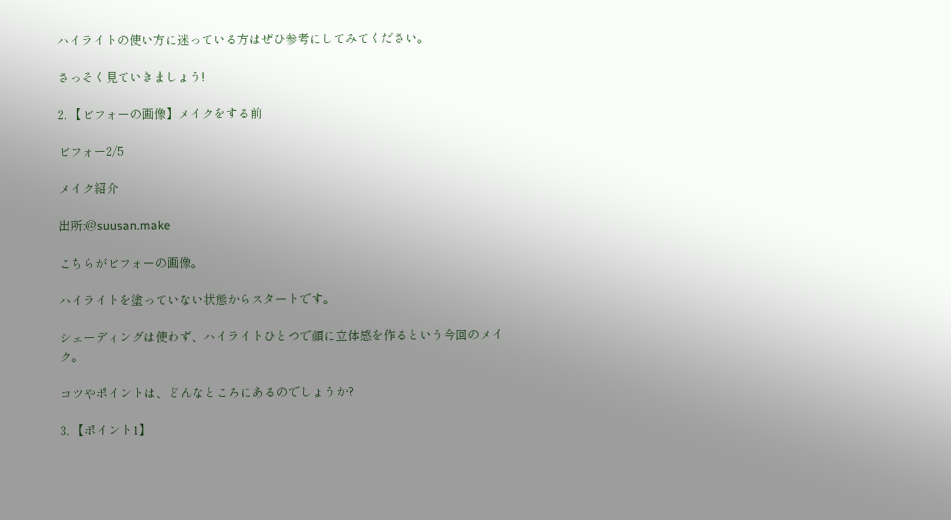ハイライトの使い方に迷っている方はぜひ参考にしてみてください。

さっそく見ていきましょう!

2. 【ビフォーの画像】メイクをする前

ビフォー2/5

メイク紹介

出所:@suusan.make

こちらがビフォーの画像。

ハイライトを塗っていない状態からスタートです。

シェーディングは使わず、ハイライトひとつで顔に立体感を作るという今回のメイク。

コツやポイントは、どんなところにあるのでしょうか?

3. 【ポイント1】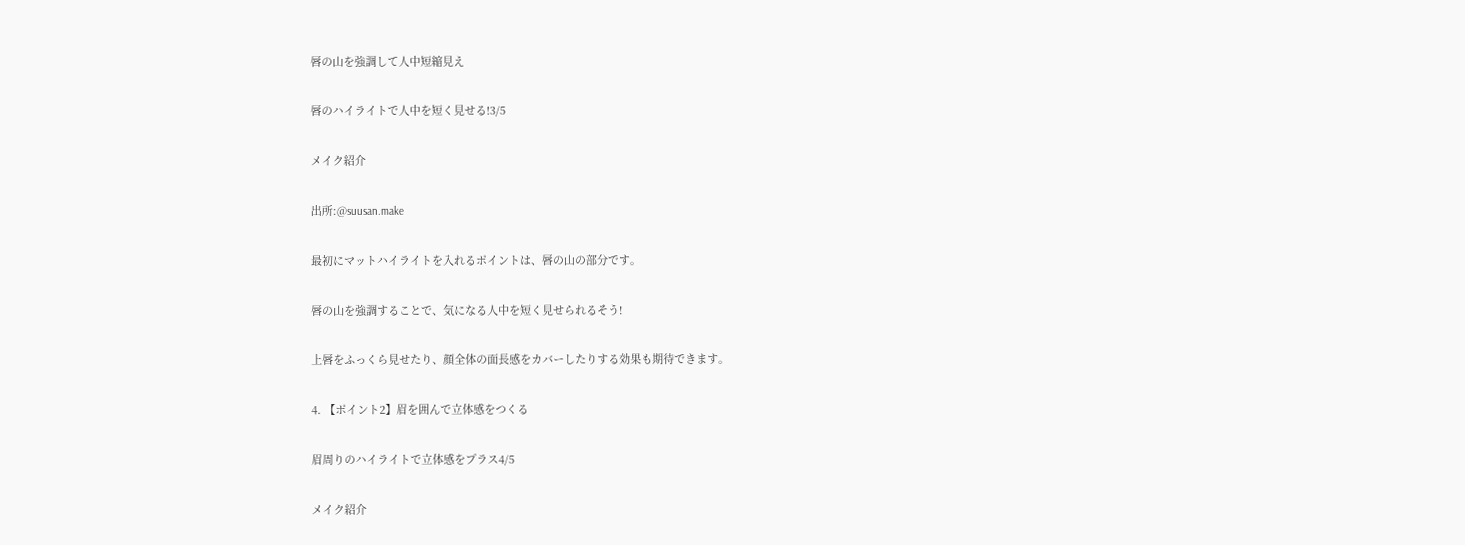唇の山を強調して人中短縮見え

唇のハイライトで人中を短く見せる!3/5

メイク紹介

出所:@suusan.make

最初にマットハイライトを入れるポイントは、唇の山の部分です。

唇の山を強調することで、気になる人中を短く見せられるそう!

上唇をふっくら見せたり、顔全体の面長感をカバーしたりする効果も期待できます。

4. 【ポイント2】眉を囲んで立体感をつくる

眉周りのハイライトで立体感をプラス4/5

メイク紹介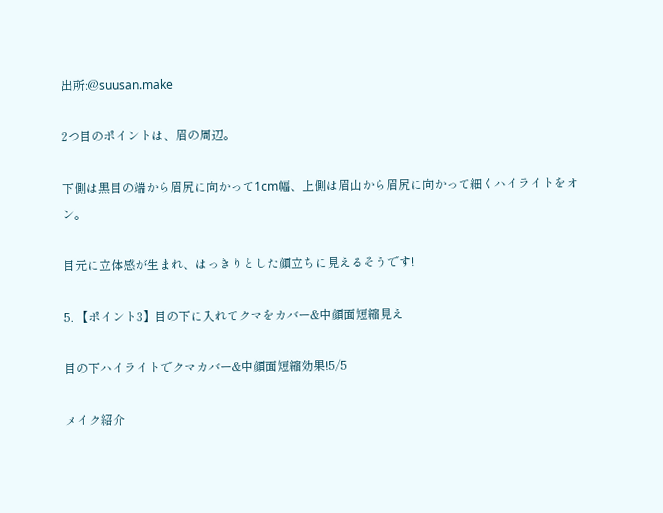出所:@suusan.make

2つ目のポイントは、眉の周辺。

下側は黒目の端から眉尻に向かって1cm幅、上側は眉山から眉尻に向かって細くハイライトをオン。

目元に立体感が生まれ、はっきりとした顔立ちに見えるそうです!

5. 【ポイント3】目の下に入れてクマをカバー&中顔面短縮見え

目の下ハイライトでクマカバー&中顔面短縮効果!5/5

メイク紹介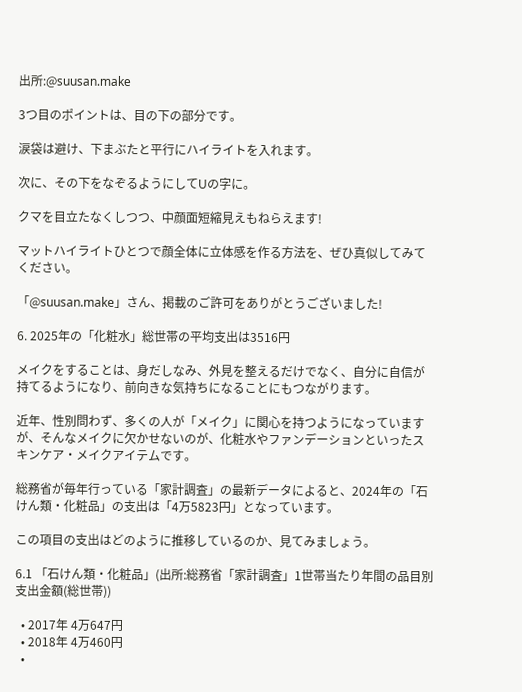出所:@suusan.make

3つ目のポイントは、目の下の部分です。

涙袋は避け、下まぶたと平行にハイライトを入れます。

次に、その下をなぞるようにしてUの字に。

クマを目立たなくしつつ、中顔面短縮見えもねらえます!

マットハイライトひとつで顔全体に立体感を作る方法を、ぜひ真似してみてください。

「@suusan.make」さん、掲載のご許可をありがとうございました!

6. 2025年の「化粧水」総世帯の平均支出は3516円

メイクをすることは、身だしなみ、外見を整えるだけでなく、自分に自信が持てるようになり、前向きな気持ちになることにもつながります。

近年、性別問わず、多くの人が「メイク」に関心を持つようになっていますが、そんなメイクに欠かせないのが、化粧水やファンデーションといったスキンケア・メイクアイテムです。

総務省が毎年行っている「家計調査」の最新データによると、2024年の「石けん類・化粧品」の支出は「4万5823円」となっています。

この項目の支出はどのように推移しているのか、見てみましょう。

6.1 「石けん類・化粧品」(出所:総務省「家計調査」1世帯当たり年間の品目別支出金額(総世帯))

  • 2017年 4万647円
  • 2018年 4万460円
  •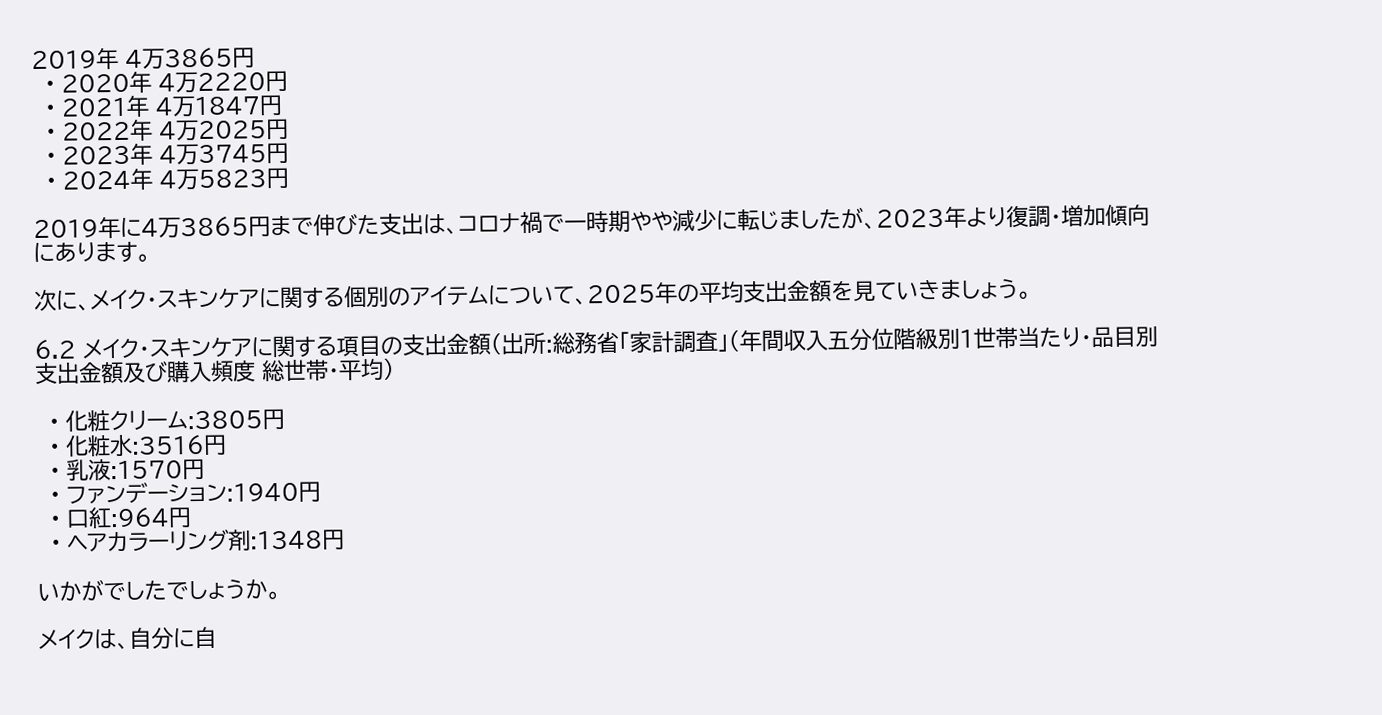2019年 4万3865円
  • 2020年 4万2220円
  • 2021年 4万1847円
  • 2022年 4万2025円
  • 2023年 4万3745円
  • 2024年 4万5823円

2019年に4万3865円まで伸びた支出は、コロナ禍で一時期やや減少に転じましたが、2023年より復調・増加傾向にあります。

次に、メイク・スキンケアに関する個別のアイテムについて、2025年の平均支出金額を見ていきましょう。

6.2 メイク・スキンケアに関する項目の支出金額(出所:総務省「家計調査」(年間収入五分位階級別1世帯当たり・品目別支出金額及び購入頻度 総世帯・平均)

  • 化粧クリーム:3805円
  • 化粧水:3516円
  • 乳液:1570円
  • ファンデーション:1940円
  • 口紅:964円
  • ヘアカラーリング剤:1348円

いかがでしたでしょうか。

メイクは、自分に自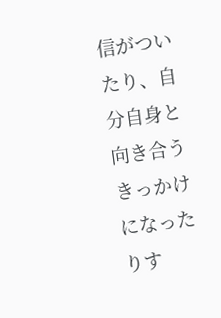信がついたり、自分自身と向き合うきっかけになったりす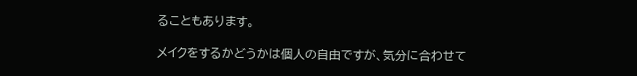ることもあります。

メイクをするかどうかは個人の自由ですが、気分に合わせて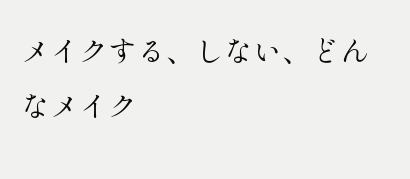メイクする、しない、どんなメイク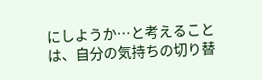にしようか…と考えることは、自分の気持ちの切り替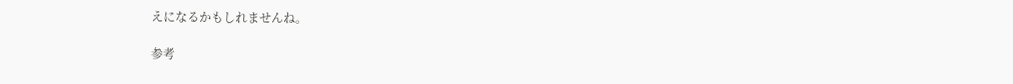えになるかもしれませんね。

参考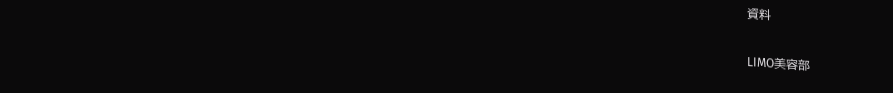資料

LIMO美容部